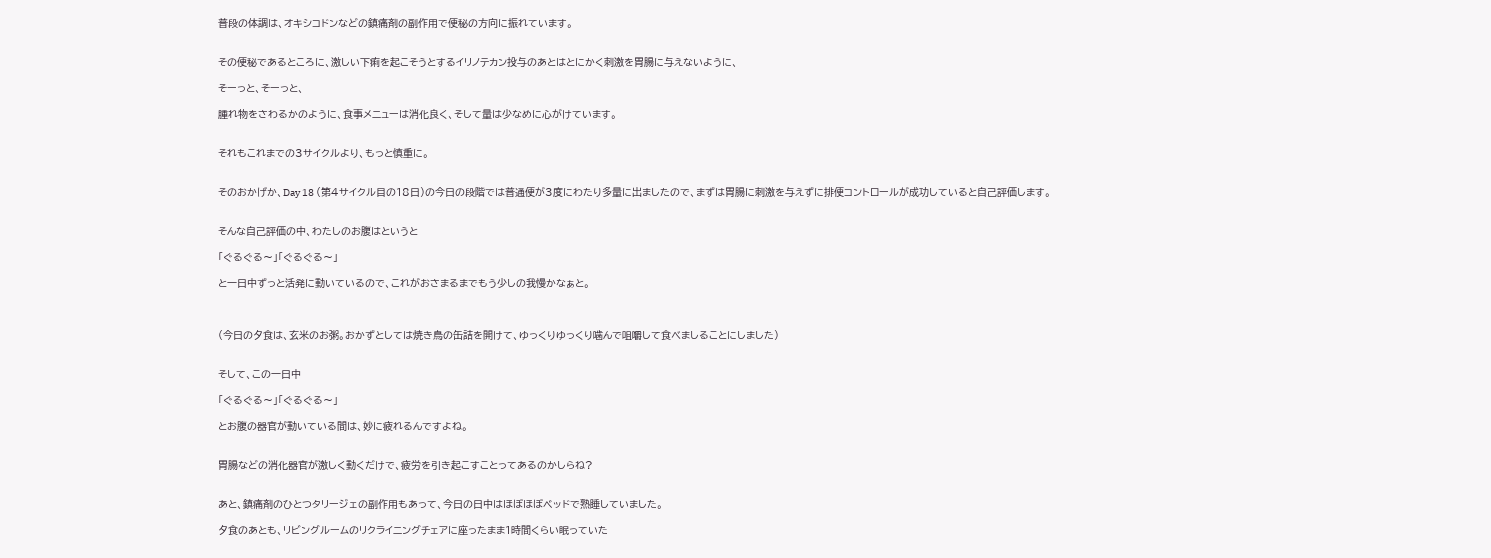普段の体調は、オキシコドンなどの鎮痛剤の副作用で便秘の方向に振れています。


その便秘であるところに、激しい下痢を起こそうとするイリノテカン投与のあとはとにかく刺激を胃腸に与えないように、

そーっと、そーっと、

腫れ物をさわるかのように、食事メニューは消化良く、そして量は少なめに心がけています。


それもこれまでの3サイクルより、もっと慎重に。


そのおかげか、Day 18 (第4サイクル目の18日)の今日の段階では普通便が3度にわたり多量に出ましたので、まずは胃腸に刺激を与えずに排便コントロールが成功していると自己評価します。


そんな自己評価の中、わたしのお腹はというと

「ぐるぐる〜」「ぐるぐる〜」

と一日中ずっと活発に動いているので、これがおさまるまでもう少しの我慢かなぁと。



(今日の夕食は、玄米のお粥。おかずとしては焼き鳥の缶詰を開けて、ゆっくりゆっくり噛んで咀嚼して食べましることにしました)


そして、この一日中

「ぐるぐる〜」「ぐるぐる〜」

とお腹の器官が動いている間は、妙に疲れるんですよね。


胃腸などの消化器官が激しく動くだけで、疲労を引き起こすことってあるのかしらね?


あと、鎮痛剤のひとつタリージェの副作用もあって、今日の日中はほぼほぼベッドで熟睡していました。

夕食のあとも、リビングルームのリクライニングチェアに座ったまま1時間くらい眠っていた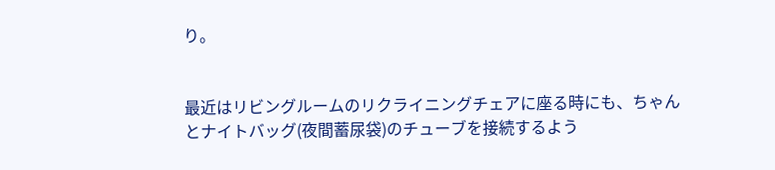り。


最近はリビングルームのリクライニングチェアに座る時にも、ちゃんとナイトバッグ(夜間蓄尿袋)のチューブを接続するよう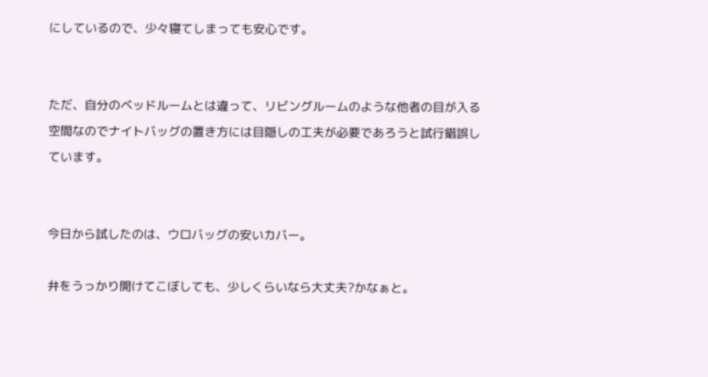にしているので、少々寝てしまっても安心です。


ただ、自分のベッドルームとは違って、リビングルームのような他者の目が入る空間なのでナイトバッグの置き方には目隠しの工夫が必要であろうと試行錯誤しています。


今日から試したのは、ウロバッグの安いカバー。

弁をうっかり開けてこぼしても、少しくらいなら大丈夫?かなぁと。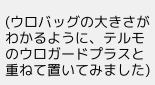(ウロバッグの大きさがわかるように、テルモのウロガードプラスと重ねて置いてみました)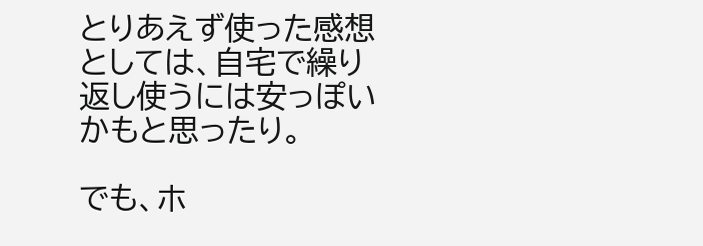とりあえず使った感想としては、自宅で繰り返し使うには安っぽいかもと思ったり。

でも、ホ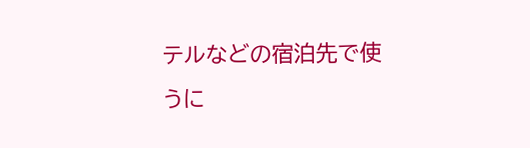テルなどの宿泊先で使うに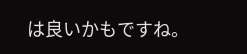は良いかもですね。